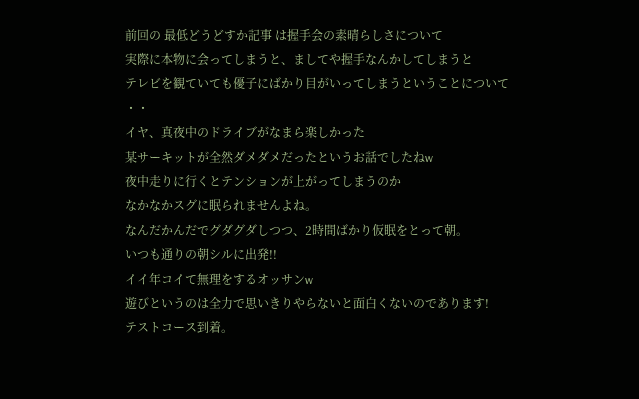前回の 最低どうどすか記事 は握手会の素晴らしさについて
実際に本物に会ってしまうと、ましてや握手なんかしてしまうと
テレビを観ていても優子にばかり目がいってしまうということについて ・・
イヤ、真夜中のドライブがなまら楽しかった
某サーキットが全然ダメダメだったというお話でしたねw
夜中走りに行くとテンションが上がってしまうのか
なかなかスグに眠られませんよね。
なんだかんだでグダグダしつつ、2時間ばかり仮眠をとって朝。
いつも通りの朝シルに出発!!
イイ年コイて無理をするオッサンw
遊びというのは全力で思いきりやらないと面白くないのであります!
テストコース到着。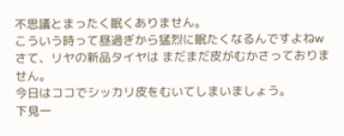不思議とまったく眠くありません。
こういう時って昼過ぎから猛烈に眠たくなるんですよねw
さて、リヤの新品タイヤは まだまだ皮がむかさっておりません。
今日はココでシッカリ皮をむいてしまいましょう。
下見一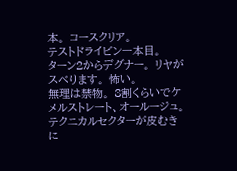本。 コースクリア。
テストドライビン一本目。
ターン2からデグナー。 リヤがスベります。 怖い。
無理は禁物。 8割くらいでケメルストレート、オールージュ。
テクニカルセクターが皮むきに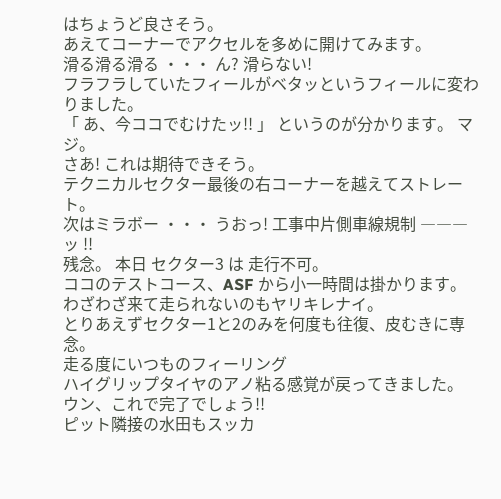はちょうど良さそう。
あえてコーナーでアクセルを多めに開けてみます。
滑る滑る滑る ・・・ ん? 滑らない!
フラフラしていたフィールがベタッというフィールに変わりました。
「 あ、今ココでむけたッ!! 」 というのが分かります。 マジ。
さあ! これは期待できそう。
テクニカルセクター最後の右コーナーを越えてストレート。
次はミラボー ・・・ うおっ! 工事中片側車線規制 ――― ッ !!
残念。 本日 セクター3 は 走行不可。
ココのテストコース、ASF から小一時間は掛かります。
わざわざ来て走られないのもヤリキレナイ。
とりあえずセクター1と2のみを何度も往復、皮むきに専念。
走る度にいつものフィーリング
ハイグリップタイヤのアノ粘る感覚が戻ってきました。
ウン、これで完了でしょう!!
ピット隣接の水田もスッカ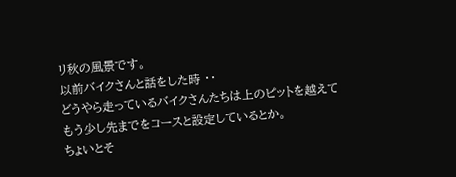リ秋の風景です。
以前バイクさんと話をした時 ・・
どうやら走っているバイクさんたちは上のピットを越えて
もう少し先までをコースと設定しているとか。
ちょいとそ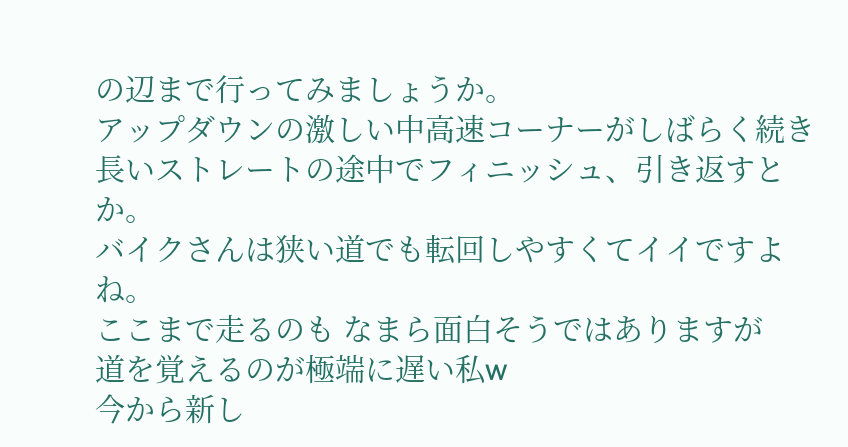の辺まで行ってみましょうか。
アップダウンの激しい中高速コーナーがしばらく続き
長いストレートの途中でフィニッシュ、引き返すとか。
バイクさんは狭い道でも転回しやすくてイイですよね。
ここまで走るのも なまら面白そうではありますが
道を覚えるのが極端に遅い私w
今から新し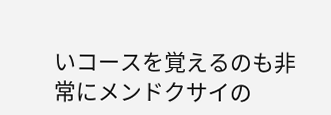いコースを覚えるのも非常にメンドクサイの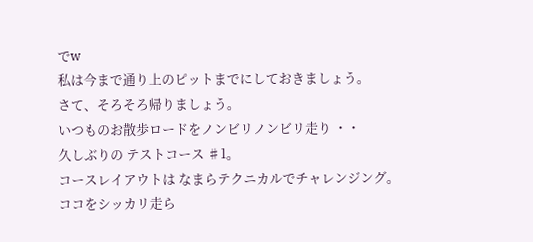でw
私は今まで通り上のピットまでにしておきましょう。
さて、そろそろ帰りましょう。
いつものお散歩ロードをノンビリノンビリ走り ・・
久しぶりの テストコース ♯1。
コースレイアウトは なまらテクニカルでチャレンジング。
ココをシッカリ走ら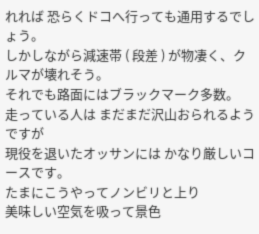れれば 恐らくドコへ行っても通用するでしょう。
しかしながら減速帯 ( 段差 ) が物凄く、クルマが壊れそう。
それでも路面にはブラックマーク多数。
走っている人は まだまだ沢山おられるようですが
現役を退いたオッサンには かなり厳しいコースです。
たまにこうやってノンビリと上り
美味しい空気を吸って景色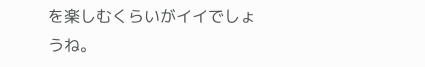を楽しむくらいがイイでしょうね。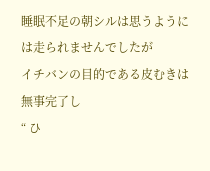睡眠不足の朝シルは思うようには走られませんでしたが
イチバンの目的である皮むきは無事完了し
“ ひ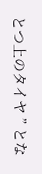とつ上のタイヤ ” とな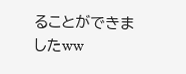ることができましたww